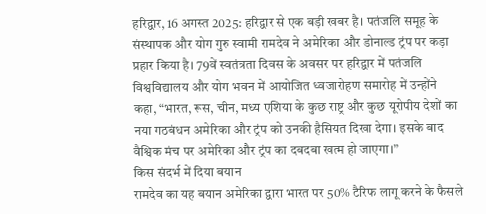हरिद्वार, 16 अगस्त 2025: हरिद्वार से एक बड़ी खबर है। पतंजलि समूह के संस्थापक और योग गुरु स्वामी रामदेव ने अमेरिका और डोनाल्ड ट्रंप पर कड़ा प्रहार किया है। 79वें स्वतंत्रता दिवस के अवसर पर हरिद्वार में पतंजलि विश्वविद्यालय और योग भवन में आयोजित ध्वजारोहण समारोह में उन्होंने कहा, “भारत, रूस, चीन, मध्य एशिया के कुछ राष्ट्र और कुछ यूरोपीय देशों का नया गठबंधन अमेरिका और ट्रंप को उनकी हैसियत दिखा देगा। इसके बाद वैश्विक मंच पर अमेरिका और ट्रंप का दबदबा खत्म हो जाएगा।”
किस संदर्भ में दिया बयान
रामदेव का यह बयान अमेरिका द्वारा भारत पर 50% टैरिफ लागू करने के फैसले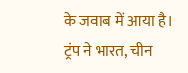के जवाब में आया है। ट्रंप ने भारत, चीन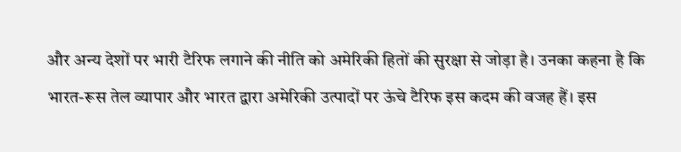और अन्य देशों पर भारी टैरिफ लगाने की नीति को अमेरिकी हितों की सुरक्षा से जोड़ा है। उनका कहना है कि भारत-रूस तेल व्यापार और भारत द्वारा अमेरिकी उत्पादों पर ऊंचे टैरिफ इस कदम की वजह हैं। इस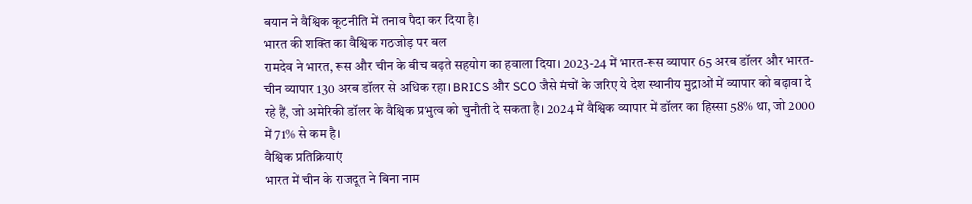बयान ने वैश्विक कूटनीति में तनाव पैदा कर दिया है।
भारत की शक्ति का वैश्विक गठजोड़ पर बल
रामदेव ने भारत, रूस और चीन के बीच बढ़ते सहयोग का हवाला दिया। 2023-24 में भारत-रूस व्यापार 65 अरब डॉलर और भारत-चीन व्यापार 130 अरब डॉलर से अधिक रहा। BRICS और SCO जैसे मंचों के जरिए ये देश स्थानीय मुद्राओं में व्यापार को बढ़ावा दे रहे हैं, जो अमेरिकी डॉलर के वैश्विक प्रभुत्व को चुनौती दे सकता है। 2024 में वैश्विक व्यापार में डॉलर का हिस्सा 58% था, जो 2000 में 71% से कम है।
वैश्विक प्रतिक्रियाएं
भारत में चीन के राजदूत ने बिना नाम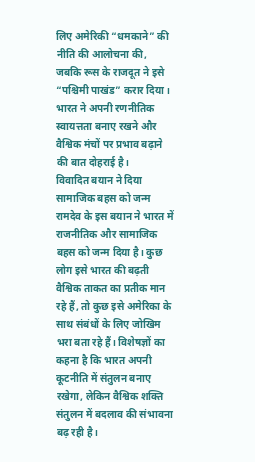लिए अमेरिकी “धमकाने” की नीति की आलोचना की, जबकि रूस के राजदूत ने इसे “पश्चिमी पाखंड” करार दिया। भारत ने अपनी रणनीतिक स्वायत्तता बनाए रखने और वैश्विक मंचों पर प्रभाव बढ़ाने की बात दोहराई है।
विवादित बयान ने दिया सामाजिक बहस को जन्म
रामदेव के इस बयान ने भारत में राजनीतिक और सामाजिक बहस को जन्म दिया है। कुछ लोग इसे भारत की बढ़ती वैश्विक ताकत का प्रतीक मान रहे हैं, तो कुछ इसे अमेरिका के साथ संबंधों के लिए जोखिम भरा बता रहे हैं। विशेषज्ञों का कहना है कि भारत अपनी कूटनीति में संतुलन बनाए रखेगा, लेकिन वैश्विक शक्ति संतुलन में बदलाव की संभावना बढ़ रही है।